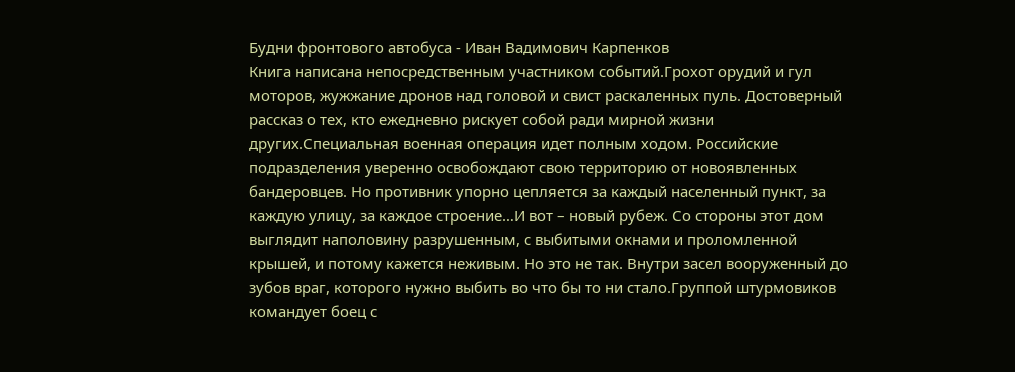Будни фронтового автобуса - Иван Вадимович Карпенков
Книга написана непосредственным участником событий.Грохот орудий и гул моторов, жужжание дронов над головой и свист раскаленных пуль. Достоверный рассказ о тех, кто ежедневно рискует собой ради мирной жизни других.Специальная военная операция идет полным ходом. Российские подразделения уверенно освобождают свою территорию от новоявленных бандеровцев. Но противник упорно цепляется за каждый населенный пункт, за каждую улицу, за каждое строение…И вот – новый рубеж. Со стороны этот дом выглядит наполовину разрушенным, с выбитыми окнами и проломленной крышей, и потому кажется неживым. Но это не так. Внутри засел вооруженный до зубов враг, которого нужно выбить во что бы то ни стало.Группой штурмовиков командует боец с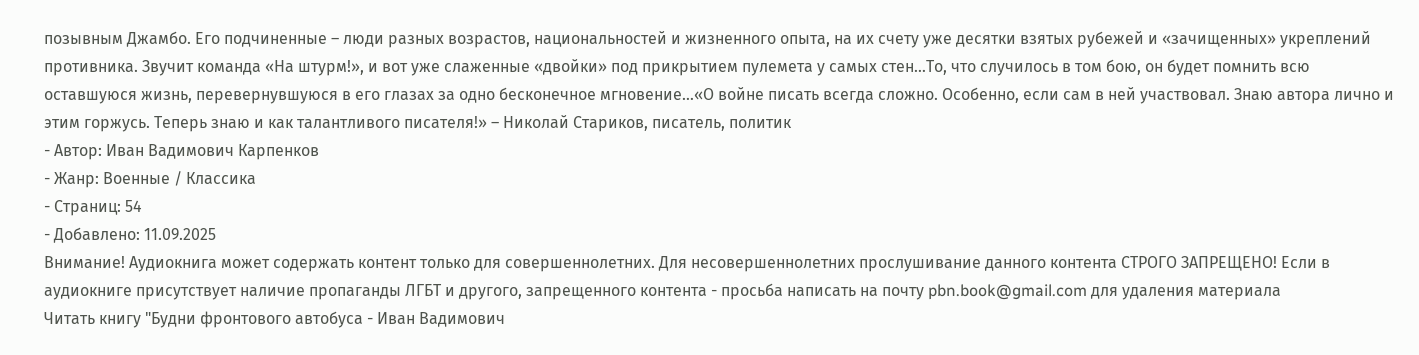позывным Джамбо. Его подчиненные – люди разных возрастов, национальностей и жизненного опыта, на их счету уже десятки взятых рубежей и «зачищенных» укреплений противника. Звучит команда «На штурм!», и вот уже слаженные «двойки» под прикрытием пулемета у самых стен…То, что случилось в том бою, он будет помнить всю оставшуюся жизнь, перевернувшуюся в его глазах за одно бесконечное мгновение…«О войне писать всегда сложно. Особенно, если сам в ней участвовал. Знаю автора лично и этим горжусь. Теперь знаю и как талантливого писателя!» – Николай Стариков, писатель, политик
- Автор: Иван Вадимович Карпенков
- Жанр: Военные / Классика
- Страниц: 54
- Добавлено: 11.09.2025
Внимание! Аудиокнига может содержать контент только для совершеннолетних. Для несовершеннолетних прослушивание данного контента СТРОГО ЗАПРЕЩЕНО! Если в аудиокниге присутствует наличие пропаганды ЛГБТ и другого, запрещенного контента - просьба написать на почту pbn.book@gmail.com для удаления материала
Читать книгу "Будни фронтового автобуса - Иван Вадимович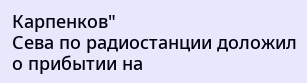Карпенков"
Сева по радиостанции доложил о прибытии на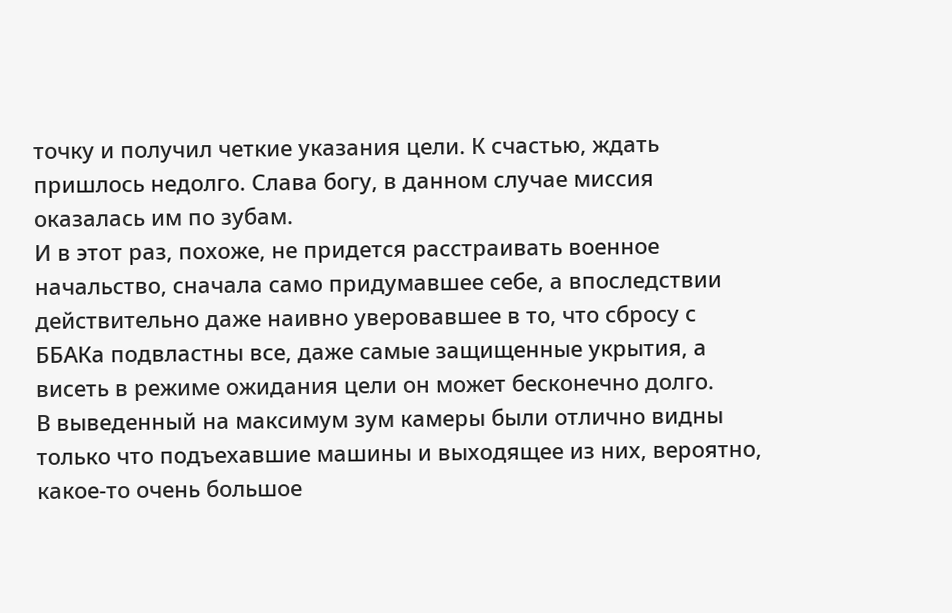точку и получил четкие указания цели. К счастью, ждать пришлось недолго. Слава богу, в данном случае миссия оказалась им по зубам.
И в этот раз, похоже, не придется расстраивать военное начальство, сначала само придумавшее себе, а впоследствии действительно даже наивно уверовавшее в то, что сбросу с ББАКа подвластны все, даже самые защищенные укрытия, а висеть в режиме ожидания цели он может бесконечно долго.
В выведенный на максимум зум камеры были отлично видны только что подъехавшие машины и выходящее из них, вероятно, какое-то очень большое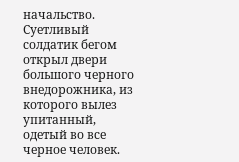начальство. Суетливый солдатик бегом открыл двери большого черного внедорожника, из которого вылез упитанный, одетый во все черное человек.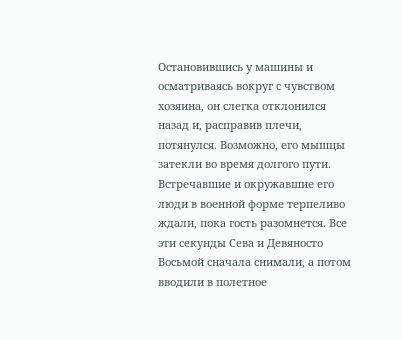Остановившись у машины и осматриваясь вокруг с чувством хозяина, он слегка отклонился назад и, расправив плечи, потянулся. Возможно, его мышцы затекли во время долгого пути.
Встречавшие и окружавшие его люди в военной форме терпеливо ждали, пока гость разомнется. Все эти секунды Сева и Девяносто Восьмой сначала снимали, а потом вводили в полетное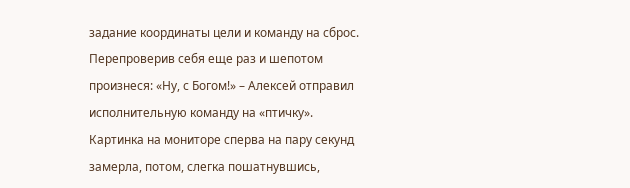задание координаты цели и команду на сброс. Перепроверив себя еще раз и шепотом произнеся: «Ну, с Богом!» – Алексей отправил исполнительную команду на «птичку».
Картинка на мониторе сперва на пару секунд замерла, потом, слегка пошатнувшись,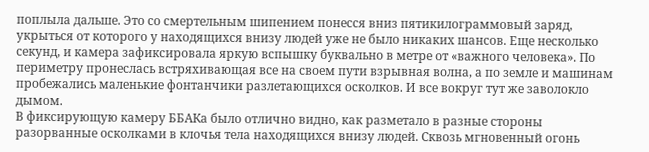поплыла дальше. Это со смертельным шипением понесся вниз пятикилограммовый заряд, укрыться от которого у находящихся внизу людей уже не было никаких шансов. Еще несколько секунд, и камера зафиксировала яркую вспышку буквально в метре от «важного человека». По периметру пронеслась встряхивающая все на своем пути взрывная волна, а по земле и машинам пробежались маленькие фонтанчики разлетающихся осколков. И все вокруг тут же заволокло дымом.
В фиксирующую камеру ББАКа было отлично видно, как разметало в разные стороны разорванные осколками в клочья тела находящихся внизу людей. Сквозь мгновенный огонь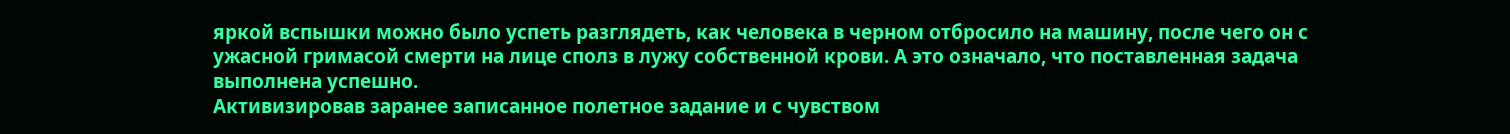яркой вспышки можно было успеть разглядеть, как человека в черном отбросило на машину, после чего он с ужасной гримасой смерти на лице сполз в лужу собственной крови. А это означало, что поставленная задача выполнена успешно.
Активизировав заранее записанное полетное задание и с чувством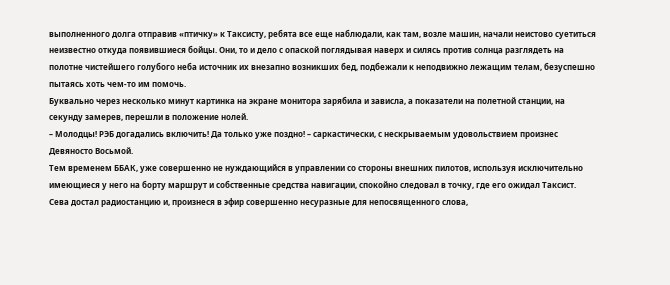выполненного долга отправив «птичку» к Таксисту, ребята все еще наблюдали, как там, возле машин, начали неистово суетиться неизвестно откуда появившиеся бойцы. Они, то и дело с опаской поглядывая наверх и силясь против солнца разглядеть на полотне чистейшего голубого неба источник их внезапно возникших бед, подбежали к неподвижно лежащим телам, безуспешно пытаясь хоть чем-то им помочь.
Буквально через несколько минут картинка на экране монитора зарябила и зависла, а показатели на полетной станции, на секунду замерев, перешли в положение нолей.
– Молодцы! РЭБ догадались включить! Да только уже поздно! – саркастически, с нескрываемым удовольствием произнес Девяносто Восьмой.
Тем временем ББАК, уже совершенно не нуждающийся в управлении со стороны внешних пилотов, используя исключительно имеющиеся у него на борту маршрут и собственные средства навигации, спокойно следовал в точку, где его ожидал Таксист.
Сева достал радиостанцию и, произнеся в эфир совершенно несуразные для непосвященного слова,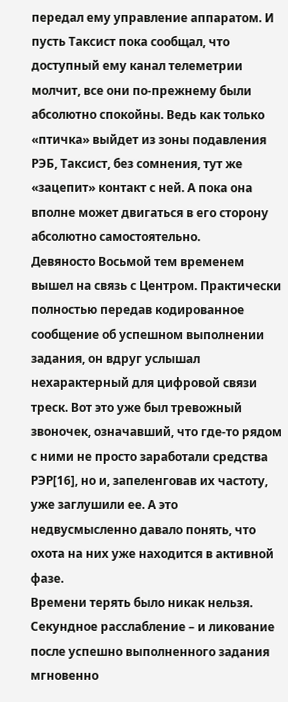передал ему управление аппаратом. И пусть Таксист пока сообщал, что доступный ему канал телеметрии молчит, все они по-прежнему были абсолютно спокойны. Ведь как только «птичка» выйдет из зоны подавления РЭБ, Таксист, без сомнения, тут же «зацепит» контакт с ней. А пока она вполне может двигаться в его сторону абсолютно самостоятельно.
Девяносто Восьмой тем временем вышел на связь с Центром. Практически полностью передав кодированное сообщение об успешном выполнении задания, он вдруг услышал нехарактерный для цифровой связи треск. Вот это уже был тревожный звоночек, означавший, что где-то рядом с ними не просто заработали средства РЭР[16], но и, запеленговав их частоту, уже заглушили ее. А это недвусмысленно давало понять, что охота на них уже находится в активной фазе.
Времени терять было никак нельзя. Секундное расслабление – и ликование после успешно выполненного задания мгновенно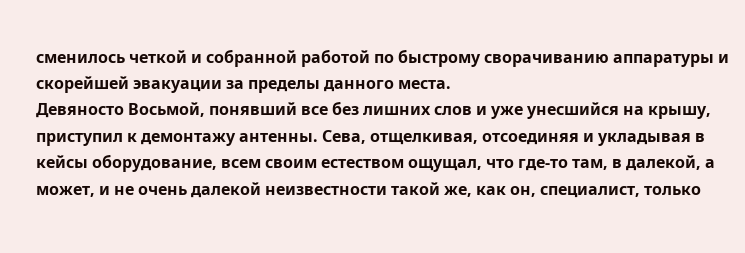сменилось четкой и собранной работой по быстрому сворачиванию аппаратуры и скорейшей эвакуации за пределы данного места.
Девяносто Восьмой, понявший все без лишних слов и уже унесшийся на крышу, приступил к демонтажу антенны. Сева, отщелкивая, отсоединяя и укладывая в кейсы оборудование, всем своим естеством ощущал, что где-то там, в далекой, а может, и не очень далекой неизвестности такой же, как он, специалист, только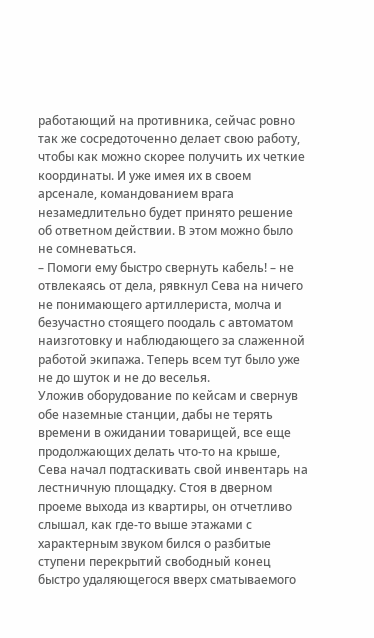работающий на противника, сейчас ровно так же сосредоточенно делает свою работу, чтобы как можно скорее получить их четкие координаты. И уже имея их в своем арсенале, командованием врага незамедлительно будет принято решение об ответном действии. В этом можно было не сомневаться.
– Помоги ему быстро свернуть кабель! – не отвлекаясь от дела, рявкнул Сева на ничего не понимающего артиллериста, молча и безучастно стоящего поодаль с автоматом наизготовку и наблюдающего за слаженной работой экипажа. Теперь всем тут было уже не до шуток и не до веселья.
Уложив оборудование по кейсам и свернув обе наземные станции, дабы не терять времени в ожидании товарищей, все еще продолжающих делать что-то на крыше, Сева начал подтаскивать свой инвентарь на лестничную площадку. Стоя в дверном проеме выхода из квартиры, он отчетливо слышал, как где-то выше этажами с характерным звуком бился о разбитые ступени перекрытий свободный конец быстро удаляющегося вверх сматываемого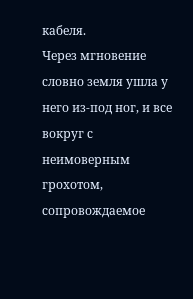кабеля.
Через мгновение словно земля ушла у него из-под ног, и все вокруг с неимоверным грохотом, сопровождаемое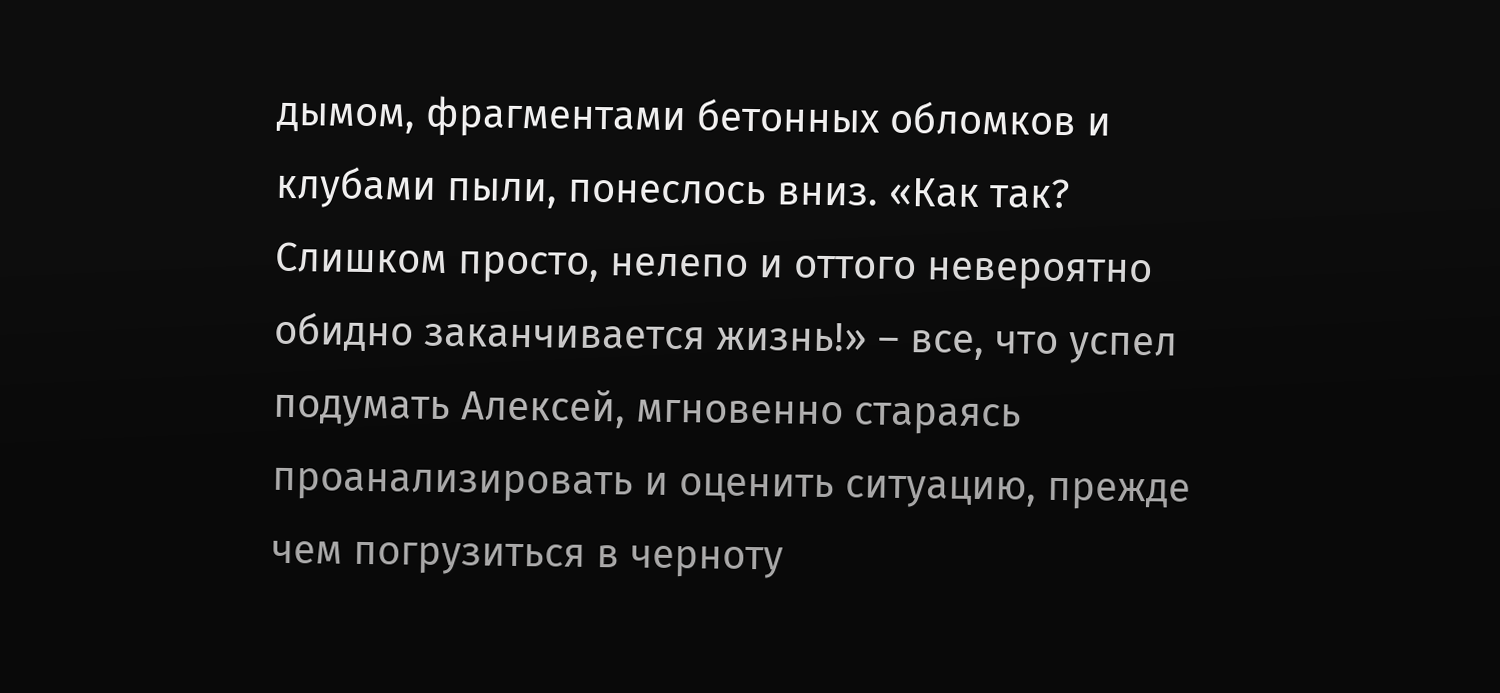дымом, фрагментами бетонных обломков и клубами пыли, понеслось вниз. «Как так? Слишком просто, нелепо и оттого невероятно обидно заканчивается жизнь!» – все, что успел подумать Алексей, мгновенно стараясь проанализировать и оценить ситуацию, прежде чем погрузиться в черноту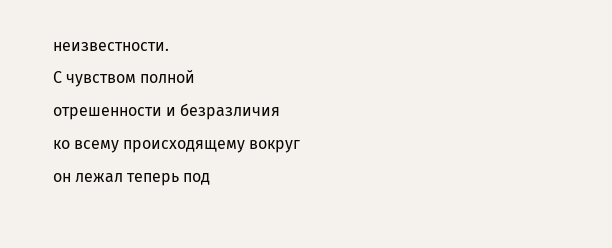неизвестности.
С чувством полной отрешенности и безразличия ко всему происходящему вокруг он лежал теперь под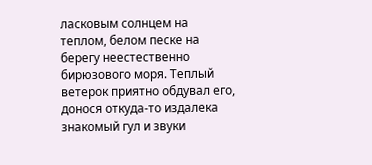ласковым солнцем на теплом, белом песке на берегу неестественно бирюзового моря. Теплый ветерок приятно обдувал его, донося откуда-то издалека знакомый гул и звуки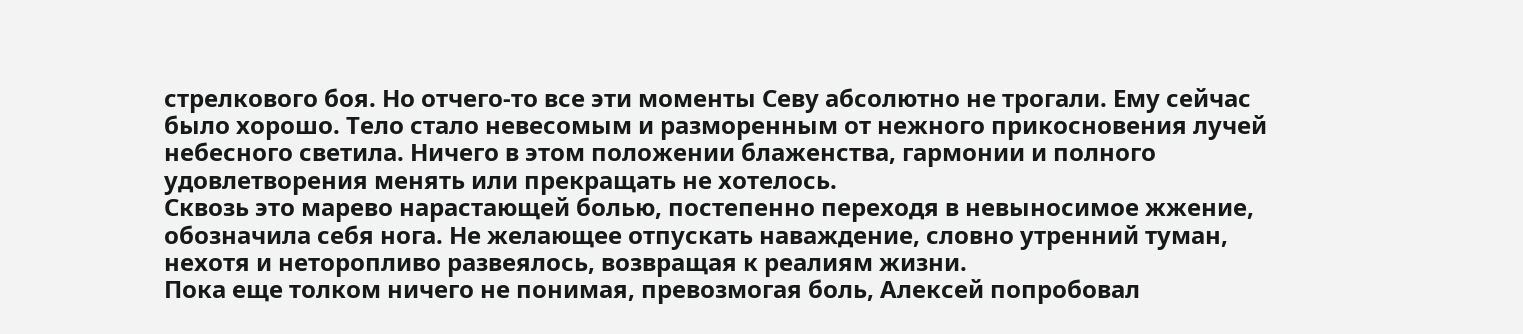стрелкового боя. Но отчего-то все эти моменты Севу абсолютно не трогали. Ему сейчас было хорошо. Тело стало невесомым и разморенным от нежного прикосновения лучей небесного светила. Ничего в этом положении блаженства, гармонии и полного удовлетворения менять или прекращать не хотелось.
Сквозь это марево нарастающей болью, постепенно переходя в невыносимое жжение, обозначила себя нога. Не желающее отпускать наваждение, словно утренний туман, нехотя и неторопливо развеялось, возвращая к реалиям жизни.
Пока еще толком ничего не понимая, превозмогая боль, Алексей попробовал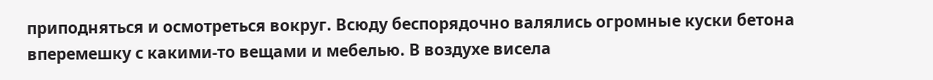приподняться и осмотреться вокруг. Всюду беспорядочно валялись огромные куски бетона вперемешку с какими-то вещами и мебелью. В воздухе висела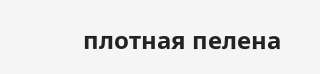плотная пелена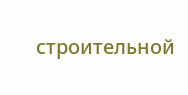строительной